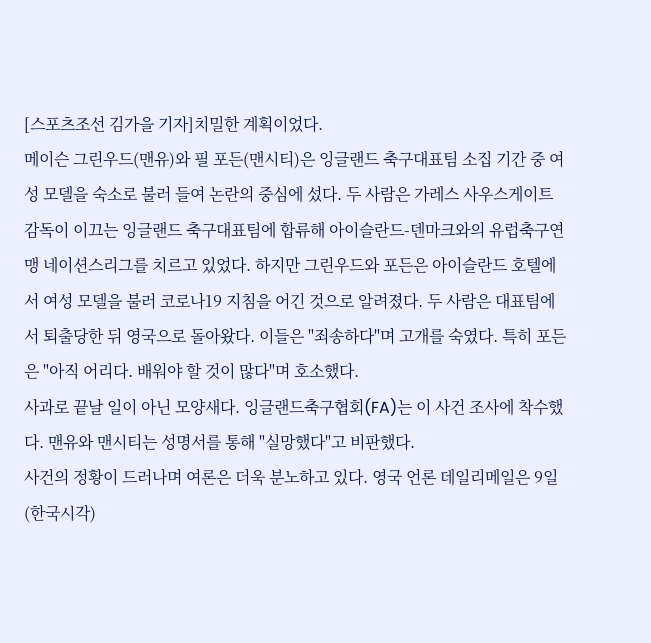[스포츠조선 김가을 기자]치밀한 계획이었다.
메이슨 그린우드(맨유)와 필 포든(맨시티)은 잉글랜드 축구대표팀 소집 기간 중 여성 모델을 숙소로 불러 들여 논란의 중심에 섰다. 두 사람은 가레스 사우스게이트 감독이 이끄는 잉글랜드 축구대표팀에 합류해 아이슬란드-덴마크와의 유럽축구연맹 네이션스리그를 치르고 있었다. 하지만 그린우드와 포든은 아이슬란드 호텔에서 여성 모델을 불러 코로나19 지침을 어긴 것으로 알려졌다. 두 사람은 대표팀에서 퇴출당한 뒤 영국으로 돌아왔다. 이들은 "죄송하다"며 고개를 숙였다. 특히 포든은 "아직 어리다. 배워야 할 것이 많다"며 호소했다.
사과로 끝날 일이 아닌 모양새다. 잉글랜드축구협회(FA)는 이 사건 조사에 착수했다. 맨유와 맨시티는 성명서를 통해 "실망했다"고 비판했다.
사건의 정황이 드러나며 여론은 더욱 분노하고 있다. 영국 언론 데일리메일은 9일(한국시각)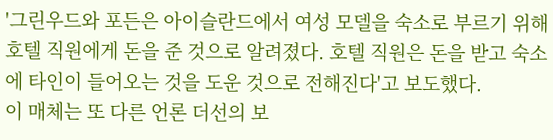'그린우드와 포든은 아이슬란드에서 여성 모델을 숙소로 부르기 위해 호텔 직원에게 돈을 준 것으로 알려졌다. 호텔 직원은 돈을 받고 숙소에 타인이 들어오는 것을 도운 것으로 전해진다'고 보도했다.
이 매체는 또 다른 언론 더선의 보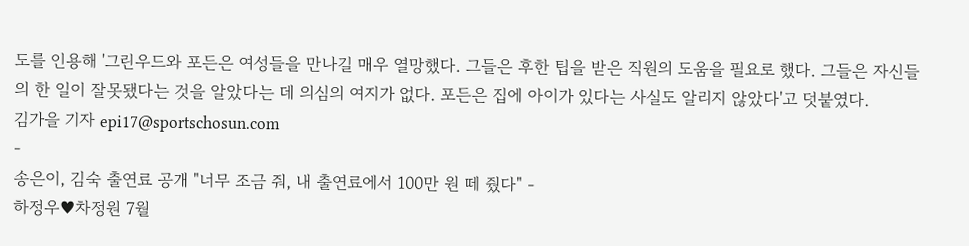도를 인용해 '그린우드와 포든은 여성들을 만나길 매우 열망했다. 그들은 후한 팁을 받은 직원의 도움을 필요로 했다. 그들은 자신들의 한 일이 잘못됐다는 것을 알았다는 데 의심의 여지가 없다. 포든은 집에 아이가 있다는 사실도 알리지 않았다'고 덧붙였다.
김가을 기자 epi17@sportschosun.com
-
송은이, 김숙 출연료 공개 "너무 조금 줘, 내 출연료에서 100만 원 떼 줬다" -
하정우♥차정원 7월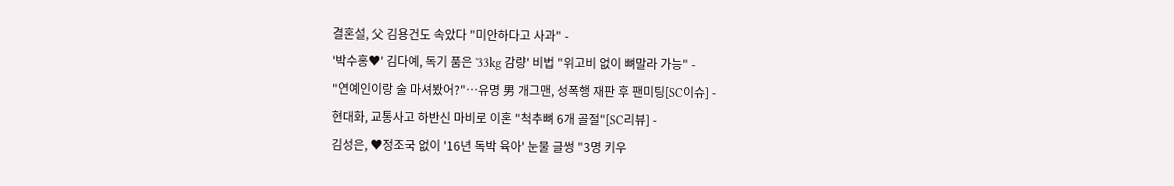결혼설, 父 김용건도 속았다 "미안하다고 사과" -
'박수홍♥' 김다예, 독기 품은 '33kg 감량' 비법 "위고비 없이 뼈말라 가능" -
"연예인이랑 술 마셔봤어?"…유명 男 개그맨, 성폭행 재판 후 팬미팅[SC이슈] -
현대화, 교통사고 하반신 마비로 이혼 "척추뼈 6개 골절"[SC리뷰] -
김성은, ♥정조국 없이 '16년 독박 육아' 눈물 글썽 "3명 키우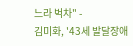느라 벅차" -
김미화, '43세 발달장애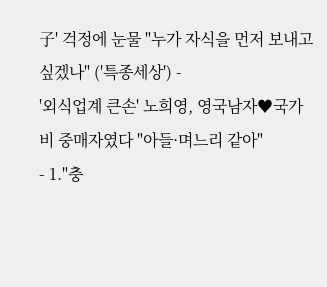子' 걱정에 눈물 "누가 자식을 먼저 보내고 싶겠나" ('특종세상') -
'외식업계 큰손' 노희영, 영국남자♥국가비 중매자였다 "아들·며느리 같아"
- 1."충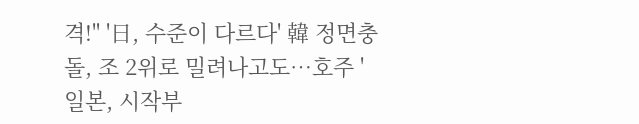격!" '日, 수준이 다르다' 韓 정면충돌, 조 2위로 밀려나고도…호주 '일본, 시작부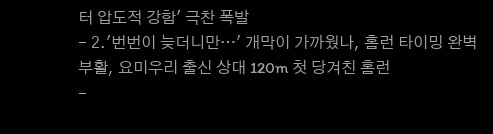터 압도적 강함' 극찬 폭발
- 2.'번번이 늦더니만…' 개막이 가까웠나, 홈런 타이밍 완벽 부활, 요미우리 출신 상대 120m 첫 당겨친 홈런
-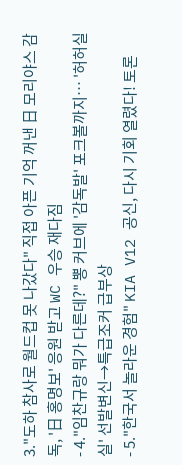3."도하 참사로 월드컵 못 나갔다" 직접 아픈 기억 꺼낸 日 모리야스 감독, '日 홍명보' 응원 받고 WC 우승 재다짐
- 4."임찬규랑 뭐가 다른데?" 뽕 커브에 '감독발' 포크볼까지… '허허실실' 선발변신→특급조커 급부상
- 5."한국서 놀라운 경험" KIA V12 공신, 다시 기회 열렸다! 토론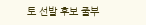토 선발 후보 줄부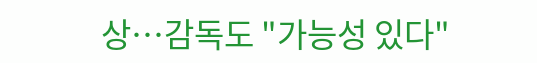상…감독도 "가능성 있다"